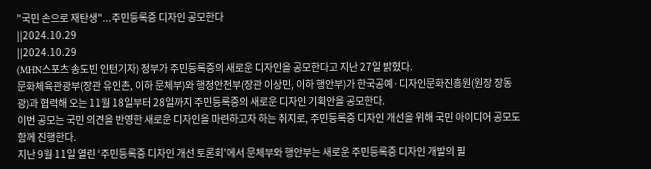"국민 손으로 재탄생"...주민등록증 디자인 공모한다
||2024.10.29
||2024.10.29
(MHN스포츠 송도빈 인턴기자) 정부가 주민등록증의 새로운 디자인을 공모한다고 지난 27일 밝혔다.
문화체육관광부(장관 유인촌, 이하 문체부)와 행정안전부(장관 이상민, 이하 행안부)가 한국공예·디자인문화진흥원(원장 장동광)과 협력해 오는 11월 18일부터 28일까지 주민등록증의 새로운 디자인 기획안을 공모한다.
이번 공모는 국민 의견을 반영한 새로운 디자인을 마련하고자 하는 취지로, 주민등록증 디자인 개선을 위해 국민 아이디어 공모도 함께 진행한다.
지난 9월 11일 열린 ‘주민등록증 디자인 개선 토론회’에서 문체부와 행안부는 새로운 주민등록증 디자인 개발의 필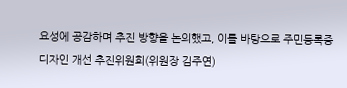요성에 공감하며 추진 방향을 논의했고, 이를 바탕으로 주민등록증 디자인 개선 추진위원회(위원장 김주연)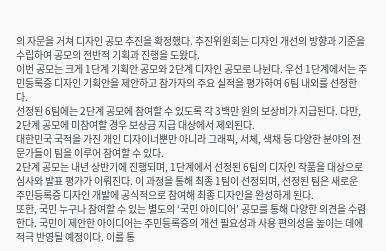의 자문을 거쳐 디자인 공모 추진을 확정했다. 추진위원회는 디자인 개선의 방향과 기준을 수립하여 공모의 전반적 기획과 진행을 도왔다.
이번 공모는 크게 1단계 기획안 공모와 2단계 디자인 공모로 나뉜다. 우선 1단계에서는 주민등록증 디자인 기획안을 제안하고 참가자의 주요 실적을 평가하여 6팀 내외를 선정한다.
선정된 6팀에는 2단계 공모에 참여할 수 있도록 각 3백만 원의 보상비가 지급된다. 다만, 2단계 공모에 미참여할 경우 보상금 지급 대상에서 제외된다.
대한민국 국적을 가진 개인 디자이너뿐만 아니라 그래픽, 서체, 색채 등 다양한 분야의 전문가들이 팀을 이루어 참여할 수 있다.
2단계 공모는 내년 상반기에 진행되며, 1단계에서 선정된 6팀의 디자인 작품을 대상으로 심사와 발표 평가가 이뤄진다. 이 과정을 통해 최종 1팀이 선정되며, 선정된 팀은 새로운 주민등록증 디자인 개발에 공식적으로 참여해 최종 디자인을 완성하게 된다.
또한, 국민 누구나 참여할 수 있는 별도의 ‘국민 아이디어’ 공모를 통해 다양한 의견을 수렴한다. 국민이 제안한 아이디어는 주민등록증의 개선 필요성과 사용 편의성을 높이는 데에 적극 반영될 예정이다. 이를 통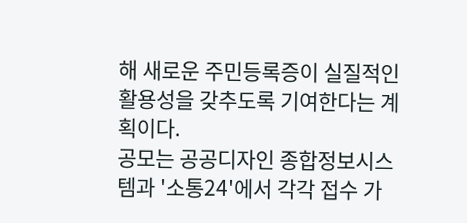해 새로운 주민등록증이 실질적인 활용성을 갖추도록 기여한다는 계획이다.
공모는 공공디자인 종합정보시스템과 '소통24'에서 각각 접수 가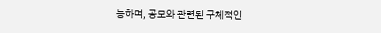능하며, 공모와 관련된 구체적인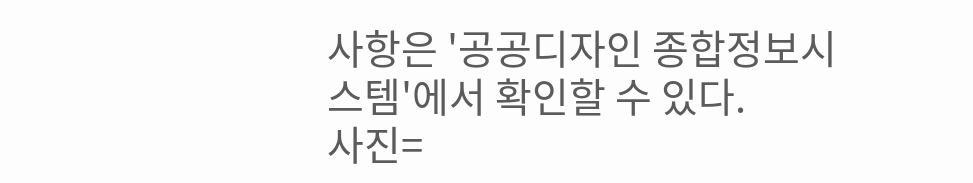사항은 '공공디자인 종합정보시스템'에서 확인할 수 있다.
사진=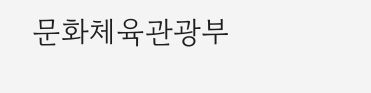문화체육관광부